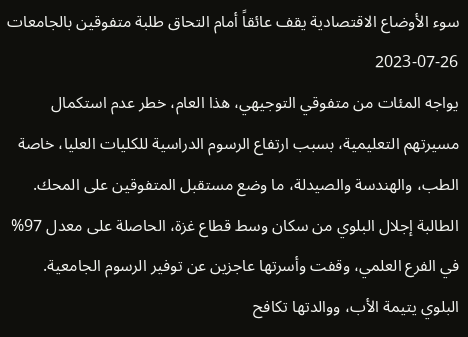سوء الأوضاع الاقتصادية يقف عائقاً أمام التحاق طلبة متفوقين بالجامعات
2023-07-26
يواجه المئات من متفوقي التوجيهي، هذا العام، خطر عدم استكمال مسيرتهم التعليمية، بسبب ارتفاع الرسوم الدراسية للكليات العليا، خاصة الطب، والهندسة والصيدلة، ما وضع مستقبل المتفوقين على المحك.
الطالبة إجلال البلوي من سكان وسط قطاع غزة، الحاصلة على معدل 97% في الفرع العلمي، وقفت وأسرتها عاجزين عن توفير الرسوم الجامعية.
البلوي يتيمة الأب، ووالدتها تكافح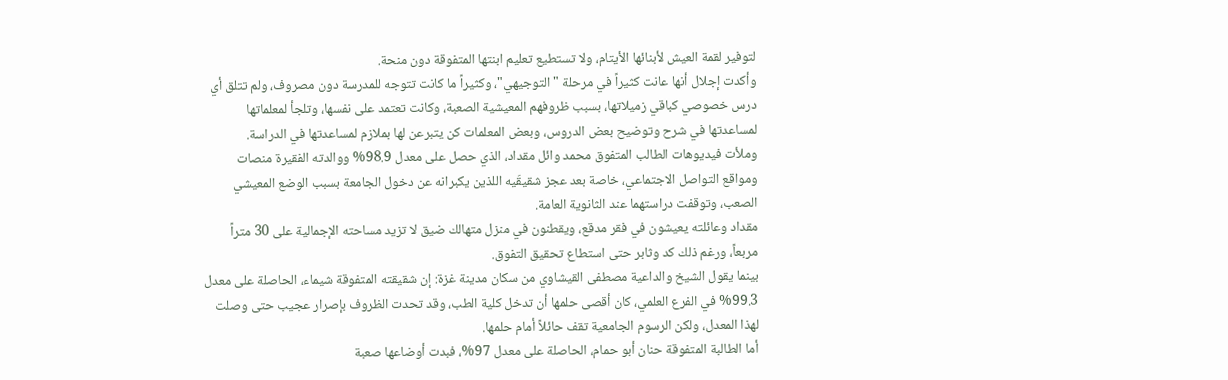لتوفير لقمة العيش لأبنائها الأيتام، ولا تستطيع تعليم ابنتها المتفوقة دون منحة.
وأكدت إجلال أنها عانت كثيراً في مرحلة "التوجيهي"، وكثيراً ما كانت تتوجه للمدرسة دون مصروف، ولم تتلق أي درس خصوصي كباقي زميلاتها، بسبب ظروفهم المعيشية الصعبة، وكانت تعتمد على نفسها، وتلجأ لمعلماتها لمساعدتها في شرح وتوضيح بعض الدروس، وبعض المعلمات كن يتبرعن لها بملازم لمساعدتها في الدراسة.
وملأت فيديوهات الطالب المتفوق محمد وائل مقداد، الذي حصل على معدل 98.9% ووالدته الفقيرة منصات ومواقع التواصل الاجتماعي، خاصة بعد عجز شقيقَيه اللذين يكبرانه عن دخول الجامعة بسبب الوضع المعيشي الصعب، وتوقفت دراستهما عند الثانوية العامة.
مقداد وعائلته يعيشون في فقر مدقع، ويقطنون في منزل متهالك ضيق لا تزيد مساحته الإجمالية على 30 متراً مربعاً، ورغم ذلك كد وثابر حتى استطاع تحقيق التفوق.
بينما يقول الشيخ والداعية مصطفى القيشاوي من سكان مدينة غزة: إن شقيقته المتفوقة شيماء، الحاصلة على معدل 99.3% في الفرع العلمي، كان أقصى حلمها أن تدخل كلية الطب، وقد تحدت الظروف بإصرار عجيب حتى وصلت لهذا المعدل، ولكن الرسوم الجامعية تقف حائلاً أمام حلمها.
أما الطالبة المتفوقة حنان أبو حمام، الحاصلة على معدل 97%، فبدت أوضاعها صعبة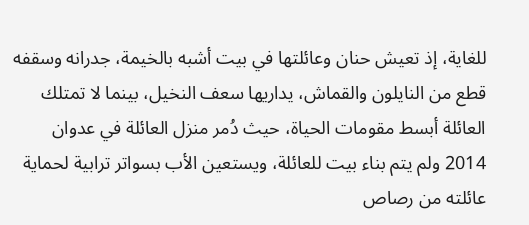للغاية، إذ تعيش حنان وعائلتها في بيت أشبه بالخيمة، جدرانه وسقفه قطع من النايلون والقماش، يداريها سعف النخيل، بينما لا تمتلك العائلة أبسط مقومات الحياة، حيث دُمر منزل العائلة في عدوان 2014 ولم يتم بناء بيت للعائلة، ويستعين الأب بسواتر ترابية لحماية عائلته من رصاص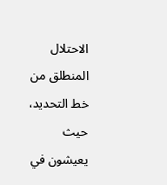الاحتلال المنطلق من خط التحديد، حيث يعيشون في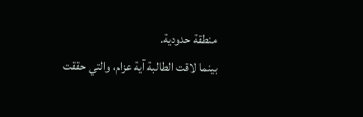منطقة حدودية.
بينما لاقت الطالبة آية عزام، والتي حققت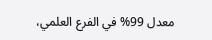معدل 99% في الفرع العلمي،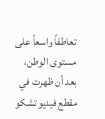تعاطفاً واسعاً على مستوى الوطن، بعد أن ظهرت في مقطع فيديو تشكو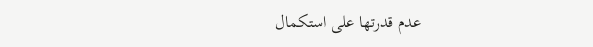عدم قدرتها على استكمال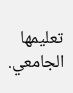تعليمها الجامعي.